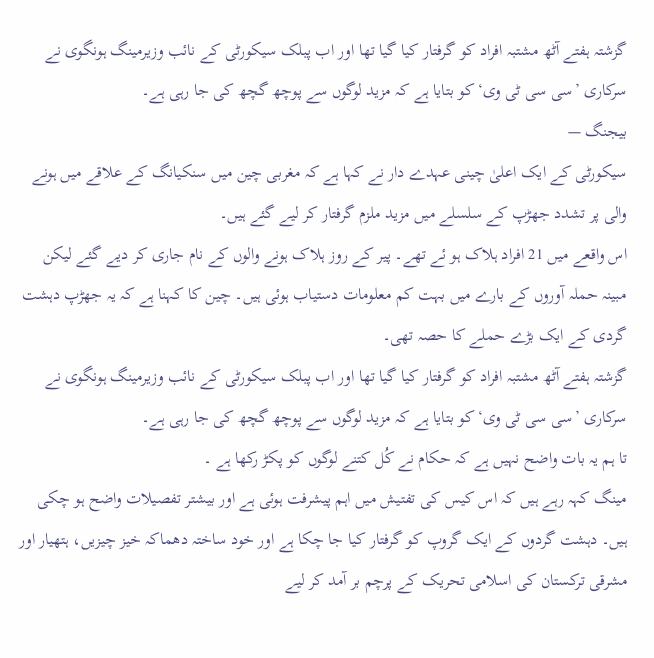گزشتہ ہفتے آٹھ مشتبہ افراد کو گرفتار کیا گیا تھا اور اب پبلک سیکورٹی کے نائب وزیرمینگ ہونگوی نے سرکاری ’سی سی ٹی وی‘ کو بتایا ہے کہ مزید لوگوں سے پوچھ گچھ کی جا رہی ہے۔
بیجنگ —
سیکورٹی کے ایک اعلیٰ چینی عہدے دار نے کہا ہے کہ مغربی چین میں سنکیانگ کے علاقے میں ہونے والی پر تشدد جھڑپ کے سلسلے میں مزید ملزم گرفتار کر لیے گئے ہیں۔
اس واقعے میں 21 افراد ہلاک ہو ئے تھے۔ پیر کے روز ہلاک ہونے والوں کے نام جاری کر دیے گئے لیکن مبینہ حملہ آوروں کے بارے میں بہت کم معلومات دستیاب ہوئی ہیں۔ چین کا کہنا ہے کہ یہ جھڑپ دہشت گردی کے ایک بڑے حملے کا حصہ تھی۔
گزشتہ ہفتے آٹھ مشتبہ افراد کو گرفتار کیا گیا تھا اور اب پبلک سیکورٹی کے نائب وزیرمینگ ہونگوی نے سرکاری ’سی سی ٹی وی‘ کو بتایا ہے کہ مزید لوگوں سے پوچھ گچھ کی جا رہی ہے۔
تا ہم یہ بات واضح نہیں ہے کہ حکام نے کُل کتنے لوگوں کو پکڑ رکھا ہے ۔
مینگ کہہ رہے ہیں کہ اس کیس کی تفتیش میں اہم پیشرفت ہوئی ہے اور بیشتر تفصیلات واضح ہو چکی ہیں۔ دہشت گردوں کے ایک گروپ کو گرفتار کیا جا چکا ہے اور خود ساختہ دھماکہ خیز چیزیں، ہتھیار اور مشرقی ترکستان کی اسلامی تحریک کے پرچم بر آمد کر لیے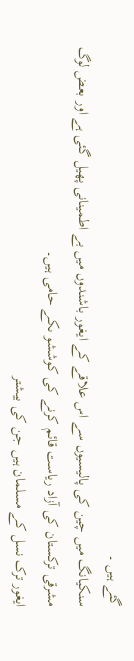گئے ہیں ۔
سنکیانگ میں چین کی پالیسیوں سے اس علاقے کے ایغور باشندوں میں بے اطمینانی پھیل گئی ہے اور بعض لوگ مشرقی ترکستان کی آزاد ریاست قائم کرنے کی کوششو ںکے حامی ہیں۔
ایغور ترک نسل کے مسلمان ہیں جن کی بیشتر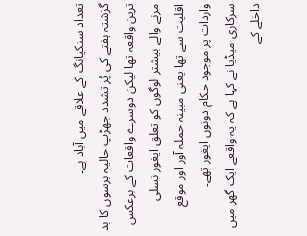تعداد سنکیانگ کے علاقے میں آباد ہے۔
گزشتہ ہفتے کی پُر تشدد جھڑپ حالیہ برسوں کا بد ترین واقعہ تھا لیکن دوسرے واقعات کے برعکس مرنے والے بیشتر لوگوں کو تعلق ایغور نسلی اقلیت سے تھا یعنی مبینہ حملہ آور اور موقع واردات پر موجود حکام دونوں ایغور تھے۔
سرکاری میڈیا نے کہا ہے کہ یہ واقعے ایک گھر میں داخلے کے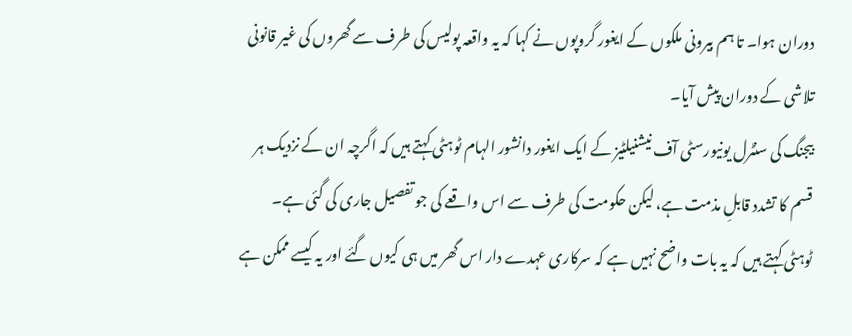دوران ہوا۔ تا ہم بیرونی ملکوں کے ایغور گروپوں نے کہا کہ یہ واقعہ پولیس کی طرف سے گھروں کی غیر قانونی تلاشی کے دوران پیش آیا۔
بیجنگ کی سنٹرل یونیورسٹی آف نیشنیلٹیز کے ایک ایغور دانشور الہام ٹوہٹی کہتے ہیں کہ اگرچہ ان کے نزدیک ہر قسم کا تشدد قابلِ مذمت ہے، لیکن حکومت کی طرف سے اس واقعے کی جو تفصیل جاری کی گئی ہے۔
ٹوہٹی کہتے ہیں کہ یہ بات واضح نہیں ہے کہ سرکاری عہدے دار اس گھر میں ہی کیوں گئے اور یہ کیسے ممکن ہے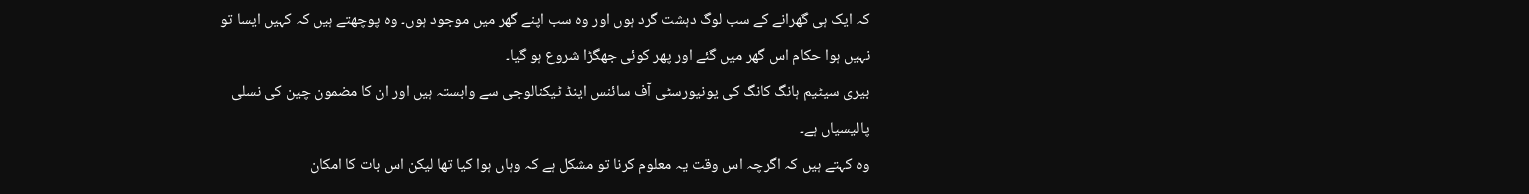کہ ایک ہی گھرانے کے سب لوگ دہشت گرد ہوں اور وہ سب اپنے گھر میں موجود ہوں۔ وہ پوچھتے ہیں کہ کہیں ایسا تو نہیں ہوا حکام اس گھر میں گئے اور پھر کوئی جھگڑا شروع ہو گیا۔
بیری سیٹیم ہانگ کانگ کی یونیورسٹی آف سائنس اینڈ ٹیکنالوجی سے وابستہ ہیں اور ان کا مضمون چین کی نسلی پالیسیاں ہے۔
وہ کہتے ہیں کہ اگرچہ اس وقت یہ معلوم کرنا تو مشکل ہے کہ وہاں ہوا کیا تھا لیکن اس بات کا امکان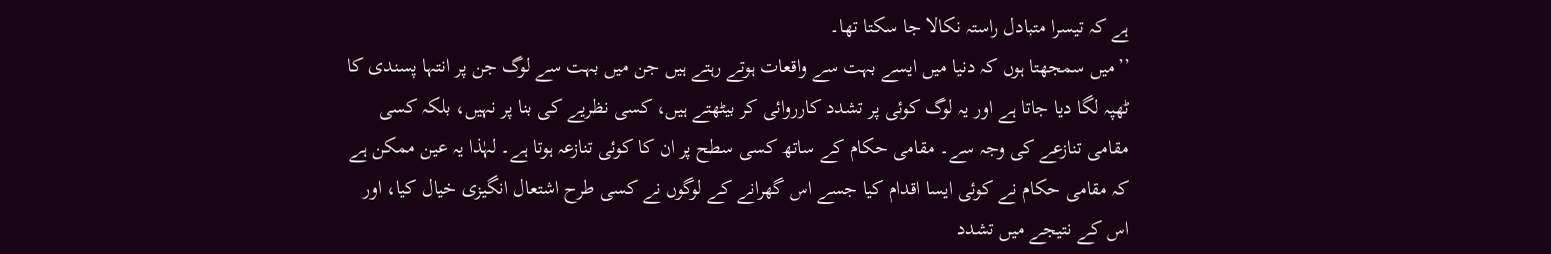ہے کہ تیسرا متبادل راستہ نکالا جا سکتا تھا۔
’’میں سمجھتا ہوں کہ دنیا میں ایسے بہت سے واقعات ہوتے رہتے ہیں جن میں بہت سے لوگ جن پر انتہا پسندی کا ٹھپہ لگا دیا جاتا ہے اور یہ لوگ کوئی پر تشدد کارروائی کر بیٹھتے ہیں، کسی نظریے کی بنا پر نہیں، بلکہ کسی مقامی تنازعے کی وجہ سے۔ مقامی حکام کے ساتھ کسی سطح پر ان کا کوئی تنازعہ ہوتا ہے۔ لہٰذا یہ عین ممکن ہے کہ مقامی حکام نے کوئی ایسا اقدام کیا جسے اس گھرانے کے لوگوں نے کسی طرح اشتعال انگیزی خیال کیا، اور اس کے نتیجے میں تشدد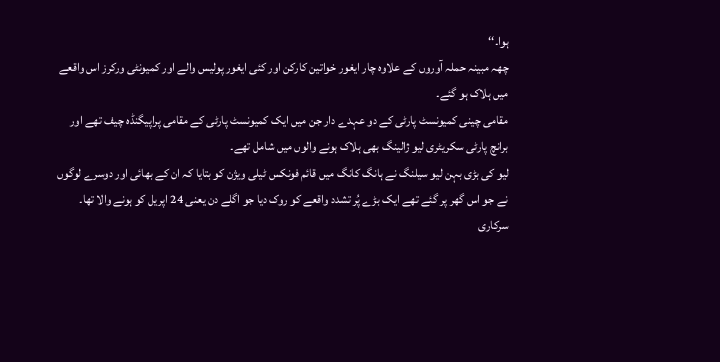ہوا۔‘‘
چھہ مبینہ حملہ آوروں کے علاوہ چار ایغور خواتین کارکن اور کئی ایغور پولیس والے اور کمیونٹی ورکرز اس واقعے میں ہلاک ہو گئے۔
مقامی چینی کمیونسٹ پارٹی کے دو عہدے دار جن میں ایک کمیونسٹ پارٹی کے مقامی پراپیگنڈہ چیف تھے اور برانچ پارٹی سکریٹری لیو ژالینگ بھی ہلاک ہونے والوں میں شامل تھے۔
لیو کی بڑی بہن لیو سیلنگ نے ہانگ کانگ میں قائم فونکس ٹیلی ویژن کو بتایا کہ ان کے بھائی اور دوسرے لوگوں نے جو اس گھر پر گئے تھے ایک بڑے پُر تشدد واقعے کو روک دیا جو اگلے دن یعنی 24 اپریل کو ہونے والا تھا۔
سرکاری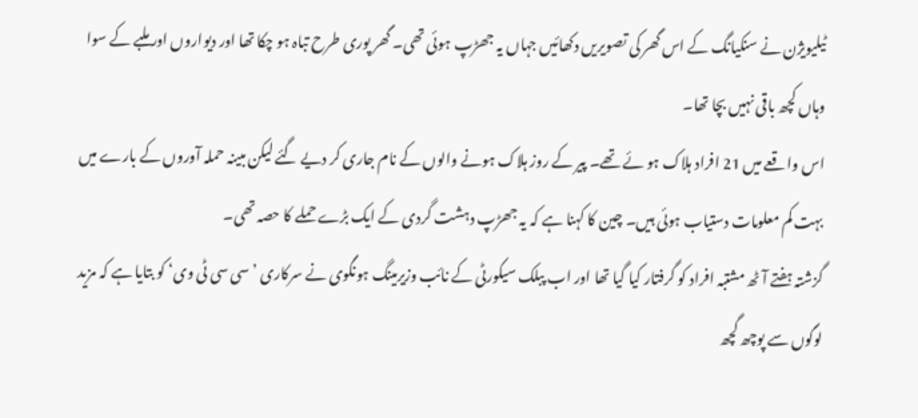ٹیلیویژن نے سنکیانگ کے اس گھر کی تصویریں دکھائیں جہاں یہ جھڑپ ہوئی تھی۔ گھر پوری طرح تباہ ہو چکا تھا اور دیواروں اور ملبے کے سوا وہاں کچھ باقی نہیں بچا تھا۔
اس واقعے میں 21 افراد ہلاک ہو ئے تھے۔ پیر کے روز ہلاک ہونے والوں کے نام جاری کر دیے گئے لیکن مبینہ حملہ آوروں کے بارے میں بہت کم معلومات دستیاب ہوئی ہیں۔ چین کا کہنا ہے کہ یہ جھڑپ دہشت گردی کے ایک بڑے حملے کا حصہ تھی۔
گزشتہ ہفتے آٹھ مشتبہ افراد کو گرفتار کیا گیا تھا اور اب پبلک سیکورٹی کے نائب وزیرمینگ ہونگوی نے سرکاری ’سی سی ٹی وی‘ کو بتایا ہے کہ مزید لوگوں سے پوچھ گچھ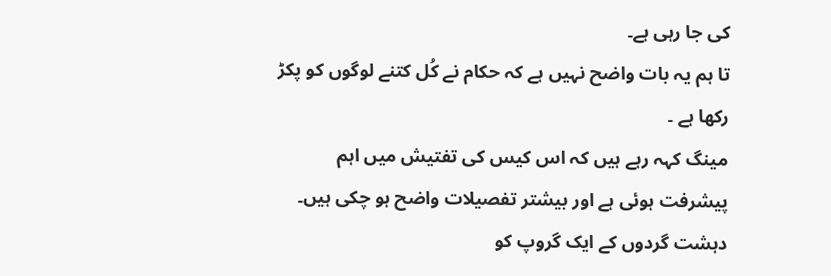کی جا رہی ہے۔
تا ہم یہ بات واضح نہیں ہے کہ حکام نے کُل کتنے لوگوں کو پکڑ رکھا ہے ۔
مینگ کہہ رہے ہیں کہ اس کیس کی تفتیش میں اہم پیشرفت ہوئی ہے اور بیشتر تفصیلات واضح ہو چکی ہیں۔ دہشت گردوں کے ایک گروپ کو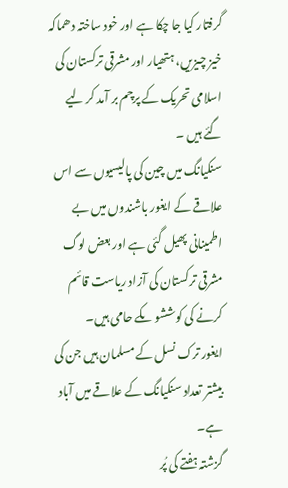گرفتار کیا جا چکا ہے اور خود ساختہ دھماکہ خیز چیزیں، ہتھیار اور مشرقی ترکستان کی اسلامی تحریک کے پرچم بر آمد کر لیے گئے ہیں ۔
سنکیانگ میں چین کی پالیسیوں سے اس علاقے کے ایغور باشندوں میں بے اطمینانی پھیل گئی ہے اور بعض لوگ مشرقی ترکستان کی آزاد ریاست قائم کرنے کی کوششو ںکے حامی ہیں۔
ایغور ترک نسل کے مسلمان ہیں جن کی بیشتر تعداد سنکیانگ کے علاقے میں آباد ہے۔
گزشتہ ہفتے کی پُر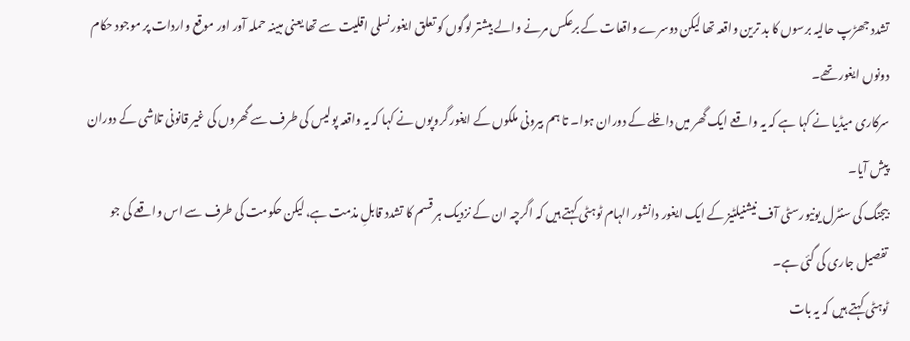تشدد جھڑپ حالیہ برسوں کا بد ترین واقعہ تھا لیکن دوسرے واقعات کے برعکس مرنے والے بیشتر لوگوں کو تعلق ایغور نسلی اقلیت سے تھا یعنی مبینہ حملہ آور اور موقع واردات پر موجود حکام دونوں ایغور تھے۔
سرکاری میڈیا نے کہا ہے کہ یہ واقعے ایک گھر میں داخلے کے دوران ہوا۔ تا ہم بیرونی ملکوں کے ایغور گروپوں نے کہا کہ یہ واقعہ پولیس کی طرف سے گھروں کی غیر قانونی تلاشی کے دوران پیش آیا۔
بیجنگ کی سنٹرل یونیورسٹی آف نیشنیلٹیز کے ایک ایغور دانشور الہام ٹوہٹی کہتے ہیں کہ اگرچہ ان کے نزدیک ہر قسم کا تشدد قابلِ مذمت ہے، لیکن حکومت کی طرف سے اس واقعے کی جو تفصیل جاری کی گئی ہے۔
ٹوہٹی کہتے ہیں کہ یہ بات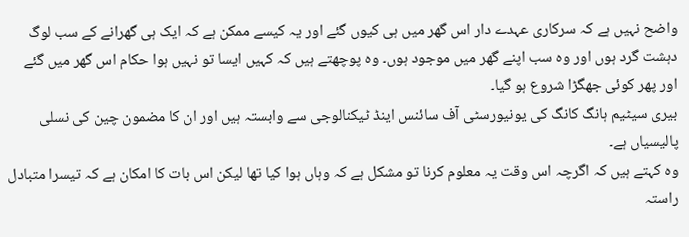واضح نہیں ہے کہ سرکاری عہدے دار اس گھر میں ہی کیوں گئے اور یہ کیسے ممکن ہے کہ ایک ہی گھرانے کے سب لوگ دہشت گرد ہوں اور وہ سب اپنے گھر میں موجود ہوں۔ وہ پوچھتے ہیں کہ کہیں ایسا تو نہیں ہوا حکام اس گھر میں گئے اور پھر کوئی جھگڑا شروع ہو گیا۔
بیری سیٹیم ہانگ کانگ کی یونیورسٹی آف سائنس اینڈ ٹیکنالوجی سے وابستہ ہیں اور ان کا مضمون چین کی نسلی پالیسیاں ہے۔
وہ کہتے ہیں کہ اگرچہ اس وقت یہ معلوم کرنا تو مشکل ہے کہ وہاں ہوا کیا تھا لیکن اس بات کا امکان ہے کہ تیسرا متبادل راستہ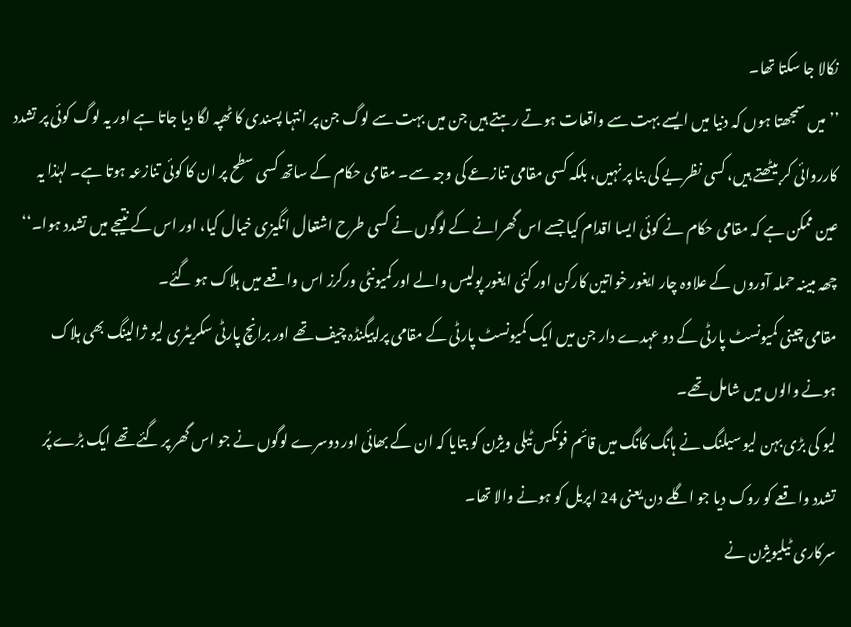نکالا جا سکتا تھا۔
’’میں سمجھتا ہوں کہ دنیا میں ایسے بہت سے واقعات ہوتے رہتے ہیں جن میں بہت سے لوگ جن پر انتہا پسندی کا ٹھپہ لگا دیا جاتا ہے اور یہ لوگ کوئی پر تشدد کارروائی کر بیٹھتے ہیں، کسی نظریے کی بنا پر نہیں، بلکہ کسی مقامی تنازعے کی وجہ سے۔ مقامی حکام کے ساتھ کسی سطح پر ان کا کوئی تنازعہ ہوتا ہے۔ لہٰذا یہ عین ممکن ہے کہ مقامی حکام نے کوئی ایسا اقدام کیا جسے اس گھرانے کے لوگوں نے کسی طرح اشتعال انگیزی خیال کیا، اور اس کے نتیجے میں تشدد ہوا۔‘‘
چھہ مبینہ حملہ آوروں کے علاوہ چار ایغور خواتین کارکن اور کئی ایغور پولیس والے اور کمیونٹی ورکرز اس واقعے میں ہلاک ہو گئے۔
مقامی چینی کمیونسٹ پارٹی کے دو عہدے دار جن میں ایک کمیونسٹ پارٹی کے مقامی پراپیگنڈہ چیف تھے اور برانچ پارٹی سکریٹری لیو ژالینگ بھی ہلاک ہونے والوں میں شامل تھے۔
لیو کی بڑی بہن لیو سیلنگ نے ہانگ کانگ میں قائم فونکس ٹیلی ویژن کو بتایا کہ ان کے بھائی اور دوسرے لوگوں نے جو اس گھر پر گئے تھے ایک بڑے پُر تشدد واقعے کو روک دیا جو اگلے دن یعنی 24 اپریل کو ہونے والا تھا۔
سرکاری ٹیلیویژن نے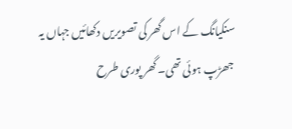سنکیانگ کے اس گھر کی تصویریں دکھائیں جہاں یہ جھڑپ ہوئی تھی۔ گھر پوری طرح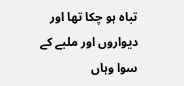تباہ ہو چکا تھا اور دیواروں اور ملبے کے سوا وہاں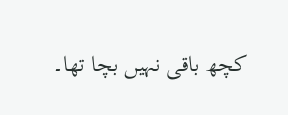کچھ باقی نہیں بچا تھا۔